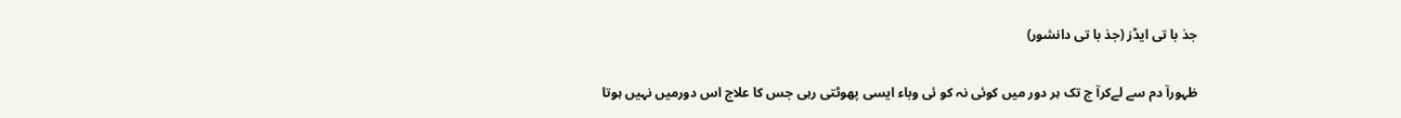جذ با تی ایڈز (جذ با تی دانشور)

ظہورآ دم سے لےکرآ ج تک ہر دور میں کوئی نہ کو ئی وباء ایسی پھوٹتی رہی جس کا علاج اس دورمیں نہیں ہوتا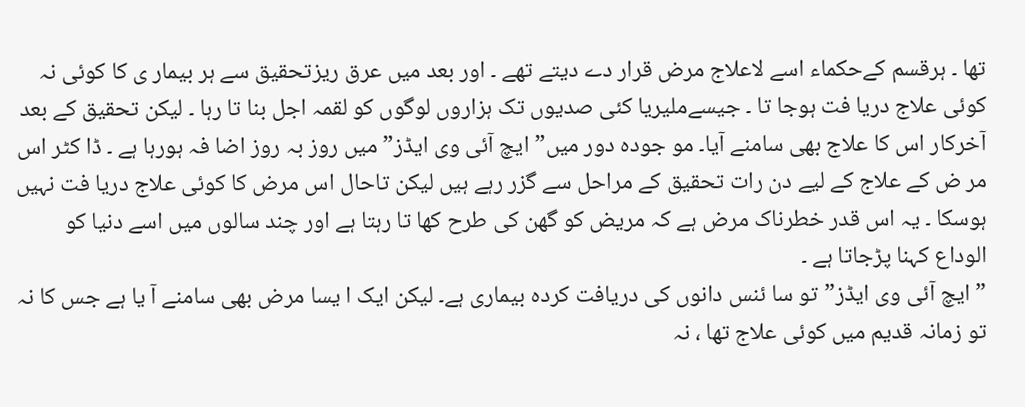تھا ۔ ہرقسم کےحکماء اسے لاعلاج مرض قرار دے دیتے تھے ۔ اور بعد میں عرق ریزتحقیق سے ہر بیمار ی کا کوئی نہ کوئی علاج دریا فت ہوجا تا ۔ جیسےملیریا کئی صدیوں تک ہزاروں لوگوں کو لقمہ اجل بنا تا رہا ۔ لیکن تحقیق کے بعد آخرکار اس کا علاج بھی سامنے آیا۔ مو جودہ دور میں” ایچ آئی وی ایڈز” میں روز بہ روز اضا فہ ہورہا ہے ۔ ڈا کٹر اس مر ض کے علاج کے لیے دن رات تحقیق کے مراحل سے گزر رہے ہیں لیکن تاحال اس مرض کا کوئی علاج دریا فت نہیں ہوسکا ۔ یہ اس قدر خطرناک مرض ہے کہ مریض کو گھن کی طرح کھا تا رہتا ہے اور چند سالوں میں اسے دنیا کو الوداع کہنا پڑجاتا ہے ۔
” ایچ آئی وی ایڈز”تو سا ئنس دانوں کی دریافت کردہ بیماری ہے۔ لیکن ایک ا یسا مرض بھی سامنے آ یا ہے جس کا نہ تو زمانہ قدیم میں کوئی علاج تھا ، نہ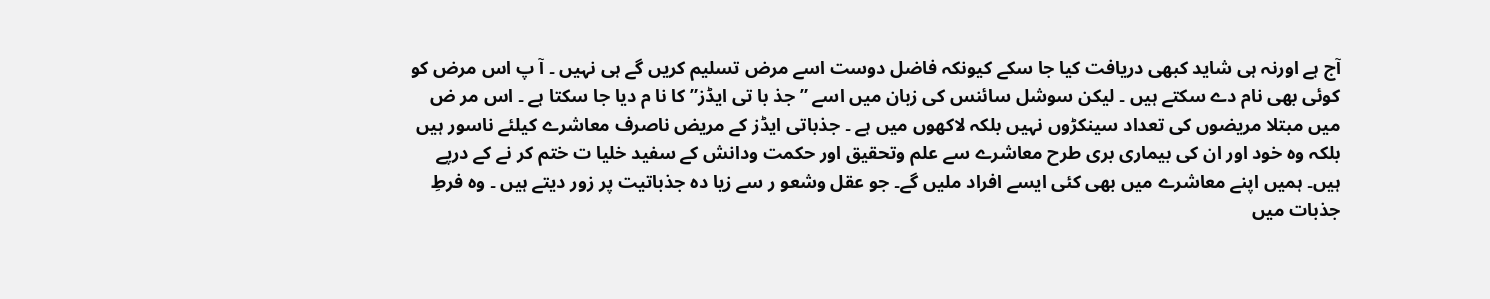آج ہے اورنہ ہی شاید کبھی دریافت کیا جا سکے کیونکہ فاضل دوست اسے مرض تسلیم کریں گے ہی نہیں ۔ آ پ اس مرض کو کوئی بھی نام دے سکتے ہیں ۔ لیکن سوشل سائنس کی زبان میں اسے ” جذ با تی ایڈز” کا نا م دیا جا سکتا ہے ۔ اس مر ض میں مبتلا مریضوں کی تعداد سینکڑوں نہیں بلکہ لاکھوں میں ہے ۔ جذباتی ایڈز کے مریض ناصرف معاشرے کیلئے ناسور ہیں بلکہ وہ خود اور ان کی بیماری بری طرح معاشرے سے علم وتحقیق اور حکمت ودانش کے سفید خلیا ت ختم کر نے کے درپے ہیں۔ ہمیں اپنے معاشرے میں بھی کئی ایسے افراد ملیں گے۔ جو عقل وشعو ر سے زیا دہ جذباتیت پر زور دیتے ہیں ۔ وہ فرطِ جذبات میں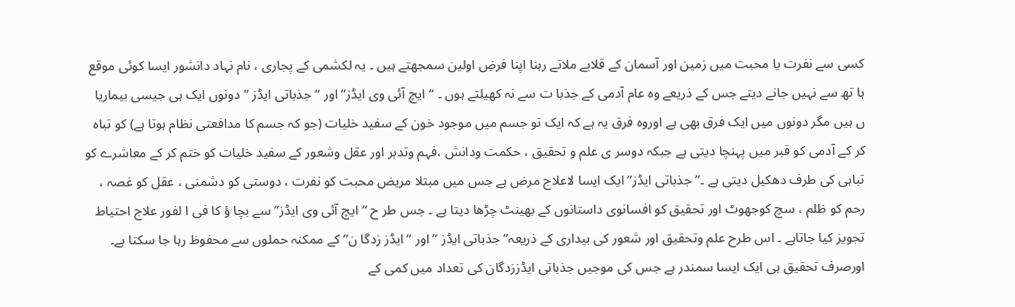کسی سے نفرت یا محبت میں زمین اور آسمان کے قلابے ملاتے رہنا اپنا فرضِ اولین سمجھتے ہیں ۔ یہ لکشمی کے پجاری ، نام نہاد دانشور ایسا کوئی موقع ہا تھ سے نہیں جانے دیتے جس کے ذریعے وہ عام آدمی کے جذبا ت سے نہ کھیلتے ہوں ۔ “ایچ آئی وی ایڈز” اور “جذباتی ایڈز ” دونوں ایک ہی جیسی بیماریا ں ہیں مگر دونوں میں ایک فرق بھی ہے اوروہ فرق یہ ہے کہ ایک تو جسم میں موجود خون کے سفید خلیات (جو کہ جسم کا مدافعتی نظام ہوتا ہے) کو تباہ کر کے آدمی کو قبر میں پہنچا دیتی ہے جبکہ دوسر ی علم و تحقیق ، حکمت ودانش ،فہم وتدبر اور عقل وشعور کے سفید خلیات کو ختم کر کے معاشرے کو تباہی کی طرف دھکیل دیتی ہے ۔”جذباتی ایڈز” ایک ایسا لاعلاج مرض ہے جس میں مبتلا مریض محبت کو نفرت ، دوستی کو دشمنی ، عقل کو غصہ ، رحم کو ظلم ، سچ کوجھوٹ اور تحقیق کو افسانوی داستانوں کے بھینٹ چڑھا دیتا ہے ۔ جس طر ح “ایچ آئی وی ایڈز” سے بچا ؤ کا فی ا لفور علاج احتیاط تجویز کیا جاتاہے ۔ اس طرح علم وتحقیق اور شعور کی بیداری کے ذریعہ” جذباتی ایڈز ” اور “ایڈز زدگا ن” کے ممکنہ حملوں سے محفوظ رہا جا سکتا ہے۔ اورصرف تحقیق ہی ایک ایسا سمندر ہے جس کی موجیں جذباتی ایڈززدگان کی تعداد میں کمی کے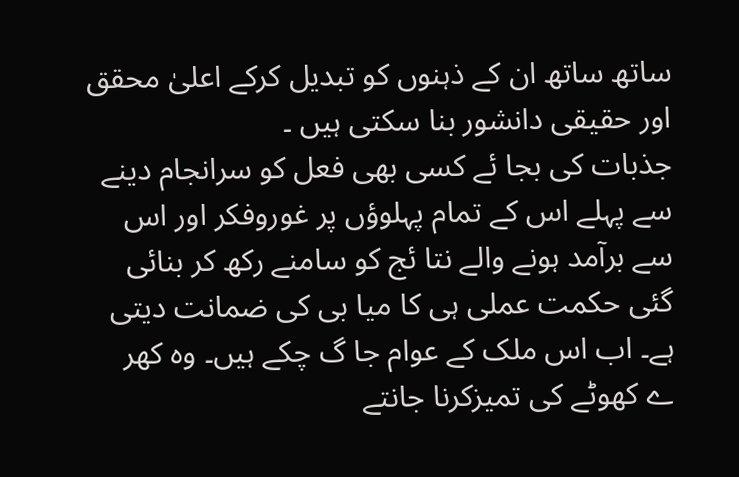ساتھ ساتھ ان کے ذہنوں کو تبدیل کرکے اعلیٰ محقق اور حقیقی دانشور بنا سکتی ہیں ۔
جذبات کی بجا ئے کسی بھی فعل کو سرانجام دینے سے پہلے اس کے تمام پہلوؤں پر غوروفکر اور اس سے برآمد ہونے والے نتا ئج کو سامنے رکھ کر بنائی گئی حکمت عملی ہی کا میا بی کی ضمانت دیتی ہے۔ اب اس ملک کے عوام جا گ چکے ہیں۔ وہ کھر ے کھوٹے کی تمیزکرنا جانتے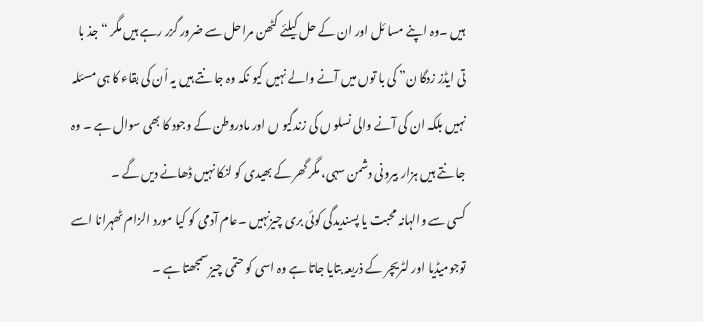ہیں ۔وہ اپنے مسا ئل اور ان کے حل کیلئے کٹھن مراحل سے ضرور گزر رہے ہیں مگر “جذ با تی ایڈز زدگا ن” کی با توں میں آنے والے نہیں کیو نکہ وہ جا نتے ہیں یہ اُن کی بقاء کا ہی مسئلہ نہیں بلکہ ان کی آنے والی نسلو ں کی زندگیو ں اور مادروطن کے وجود کا بھی سوال ہے ۔ وہ جا نتے ہیں ہزار بیرونی دشمن سہی، مگر گھر کے بھیدی کو لنکا نہیں ڈھانے دیں گے ۔
کسی سے والہانہ محبت یا پسندیدگی کوئی بری چیزنہیں ۔عام آدمی کو کیا مورد الزام ٹھہرانا اسے توجومیڈیا اور لٹریچر کے ذریعہ بتایا جاتا ہے وہ اسی کو حتمی چیز سمجھتا ہے ۔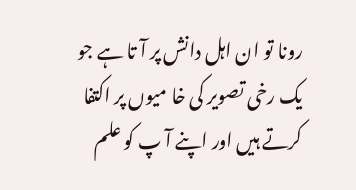رونا تو ان اہل دانش پر آ تا ہے جو یک رخی تصویر کی خا میوں پر اکتفا کرتے ہیں اور اپنے آ پ کو علم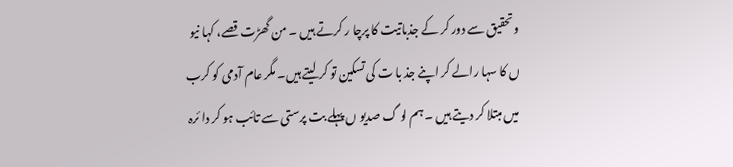وتحقیق سے دور کر کے جذباتیت کا پرچا ر کرتے ہیں ۔ من گھڑت قصے، کہا نیو ں کا سہا رالے کر اپنے جذ با ت کی تسکین تو کر لیتے ہیں۔ مگر عام آدمی کو کرب میں مبتلا کر دیتے ہیں ۔ ہم لو گ صدیو ں پہلے بت پرستی سے تائب ہو کر دا ئرہ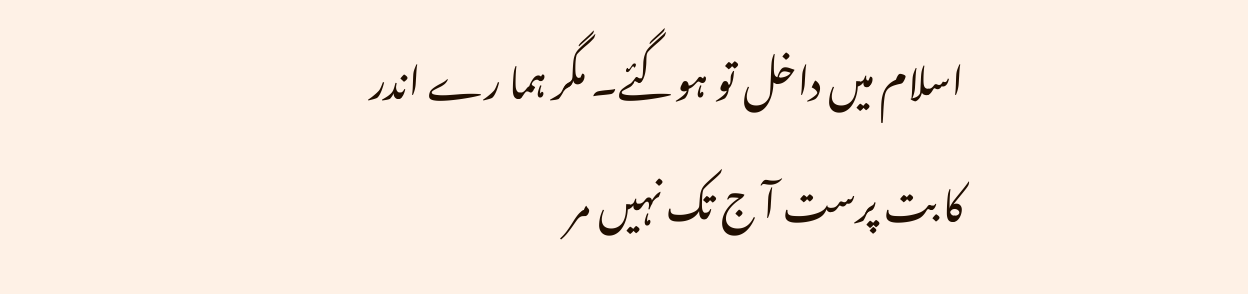اسلام میں داخل تو ہوگئے۔ مگر ہما رے اندر کا بت پرست آ ج تک نہیں مر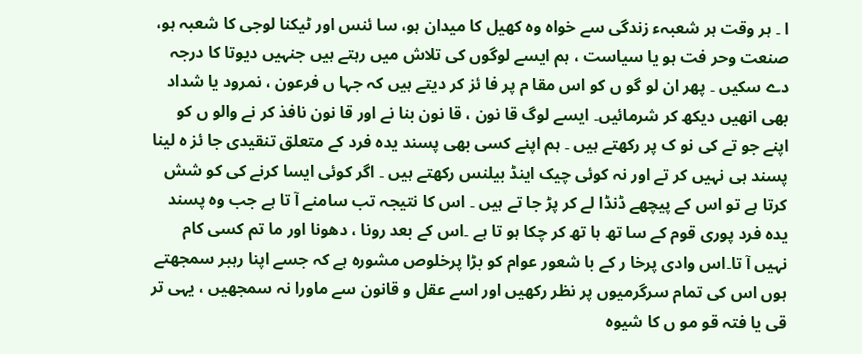ا ۔ ہر وقت ہر شعبہء زندگی سے خواہ وہ کھیل کا میدان ہو، سا ئنس اور ٹیکنا لوجی کا شعبہ ہو، صنعت وحر فت ہو یا سیاست ، ہم ایسے لوگوں کی تلاش میں رہتے ہیں جنہیں دیوتا کا درجہ دے سکیں ۔ پھر ان لو گو ں کو اس مقا م پر فا ئز کر دیتے ہیں کہ جہا ں فرعون ، نمرود یا شداد بھی انھیں دیکھ کر شرمائیں۔ ایسے لوگ قا نون ، قا نون بنا نے اور قا نون نافذ کر نے والو ں کو اپنے جو تے کی نو ک پر رکھتے ہیں ۔ ہم اپنے کسی بھی پسند یدہ فرد کے متعلق تنقیدی جا ئز ہ لینا پسند ہی نہیں کر تے اور نہ کوئی چیک اینڈ بیلنس رکھتے ہیں ۔ اگر کوئی ایسا کرنے کی کو شش کرتا ہے تو اس کے پیچھے ڈنڈا لے کر پڑ جا تے ہیں ۔ اس کا نتیجہ تب سامنے آ تا ہے جب وہ پسند یدہ فرد پوری قوم کے سا تھ ہا تھ کر چکا ہو تا ہے ۔اس کے بعد رونا ، دھونا اور ما تم کسی کام نہیں آ تا۔اس وادی پرخا ر کے با شعور عوام کو بڑا پرخلوص مشورہ ہے کہ جسے اپنا رہبر سمجھتے ہوں اس کی تمام سرگرمیوں پر نظر رکھیں اور اسے عقل و قانون سے ماورا نہ سمجھیں ، یہی تر قی یا فتہ قو مو ں کا شیوہ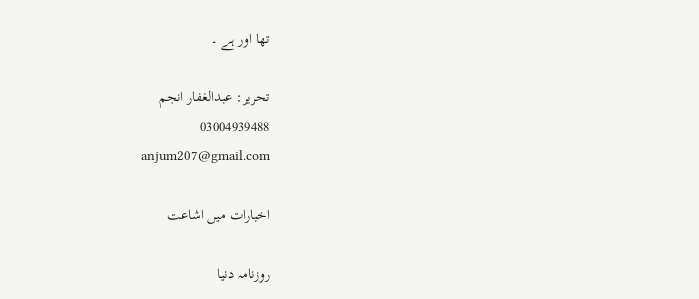تھا اور ہے ۔

تحریر: عبدالغفار انجم
03004939488
anjum207@gmail.com

اخبارات میں اشاعت

روزنامہ دنیا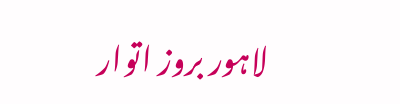لاہور بروز اتوار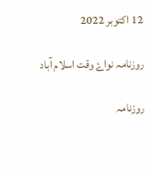12 اکتوبر 2022

روزنامہ نواۓ وقت اسلام آباد

روزنامہ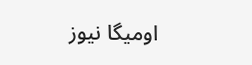اومیگا نیوز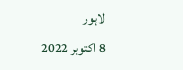لاہور
8 اکتوبر 2022